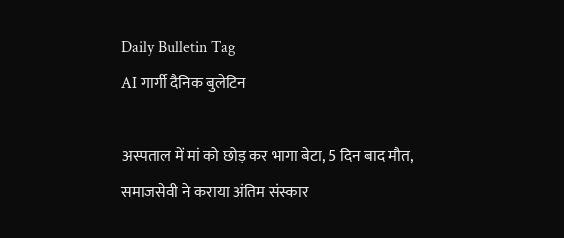Daily Bulletin Tag
AI गार्गी दैनिक बुलेटिन

अस्पताल में मां को छोड़ कर भागा बेटा, 5 दिन बाद मौत, समाजसेवी ने कराया अंतिम संस्कार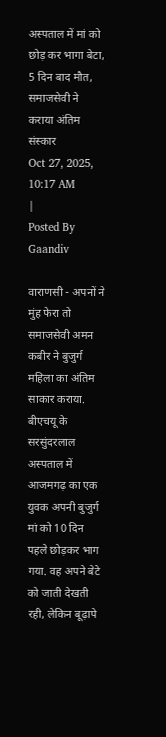अस्पताल में मां को छोड़ कर भागा बेटा, 5 दिन बाद मौत, समाजसेवी ने कराया अंतिम संस्कार
Oct 27, 2025, 10:17 AM
|
Posted By Gaandiv

वाराणसी - अपनों ने मुंह फेरा तो समाजसेवी अमन कबीर ने बुजुर्ग महिला का अंतिम साकार कराया. बीएचयू के सरसुंदरलाल अस्पताल में आजमगढ़ का एक युवक अपनी बुजुर्ग मां को 10 दिन पहले छोड़कर भाग गया. वह अपने बेटे को जाती देखती रही, लेकिन बूढ़ापे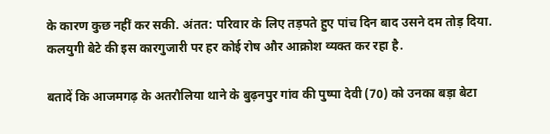के कारण कुछ नहीं कर सकी. अंतत: परिवार के लिए तड़पते हुए पांच दिन बाद उसने दम तोड़ दिया. कलयुगी बेटे की इस कारगुजारी पर हर कोई रोष और आक्रोश व्यक्त कर रहा है.

बतादें कि आजमगढ़ के अतरौलिया थाने के बुढ़नपुर गांव की पुष्पा देवी (70) को उनका बड़ा बेटा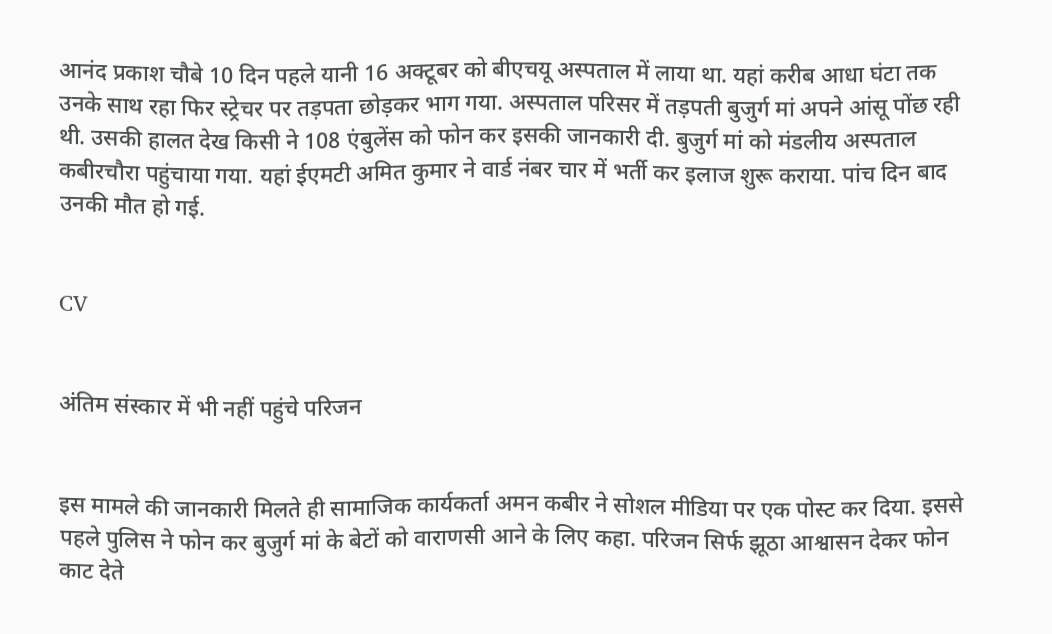आनंद प्रकाश चौबे 10 दिन पहले यानी 16 अक्टूबर को बीएचयू अस्पताल में लाया था. यहां करीब आधा घंटा तक उनके साथ रहा फिर स्ट्रेचर पर तड़पता छोड़कर भाग गया. अस्पताल परिसर में तड़पती बुजुर्ग मां अपने आंसू पोंछ रही थी. उसकी हालत देख किसी ने 108 एंबुलेंस को फोन कर इसकी जानकारी दी. बुजुर्ग मां को मंडलीय अस्पताल कबीरचौरा पहुंचाया गया. यहां ईएमटी अमित कुमार ने वार्ड नंबर चार में भर्ती कर इलाज शुरू कराया. पांच दिन बाद उनकी मौत हो गई.


CV


अंतिम संस्कार में भी नहीं पहुंचे परिजन


इस मामले की जानकारी मिलते ही सामाजिक कार्यकर्ता अमन कबीर ने सोशल मीडिया पर एक पोस्ट कर दिया. इससे पहले पुलिस ने फोन कर बुजुर्ग मां के बेटों को वाराणसी आने के लिए कहा. परिजन सिर्फ झूठा आश्वासन देकर फोन काट देते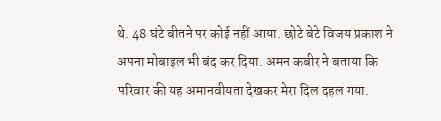थे. 48 घंटे बीतने पर कोई नहीं आया. छोटे बेटे विजय प्रकाश ने अपना मोबाइल भी बंद कर दिया. अमन कबीर ने बताया कि परिवार की यह अमानवीयता देखकर मेरा दिल दहल गया.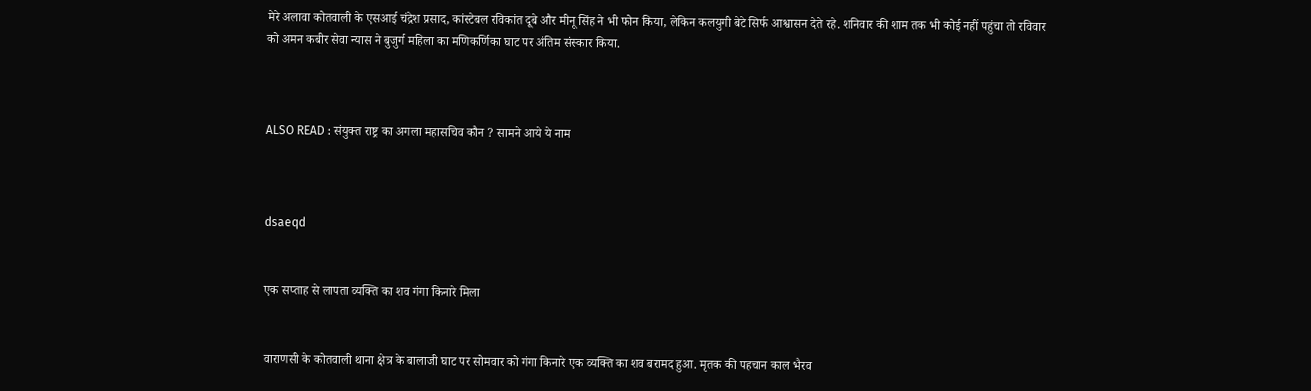मेरे अलावा कोतवाली के एसआई चंद्रेश प्रसाद, कांस्टेबल रविकांत दूबे और मीनू सिंह ने भी फोन किया, लेकिन कलयुगी बेटे सिर्फ आश्वासन देते रहे. शनिवार की शाम तक भी कोई नहीं पहुंचा तो रविवार को अमन कबीर सेवा न्यास ने बुजुर्ग महिला का मणिकर्णिका घाट पर अंतिम संस्कार किया.



ALSO READ : संयुक्त राष्ट्र का अगला महासचिव कौन ? सामने आये ये नाम



dsaeqd


एक सप्ताह से लापता व्यक्ति का शव गंगा किनारे मिला


वाराणसी के कोतवाली थाना क्षेत्र के बालाजी घाट पर सोमवार को गंगा किनारे एक व्यक्ति का शव बरामद हुआ. मृतक की पहचान काल भैरव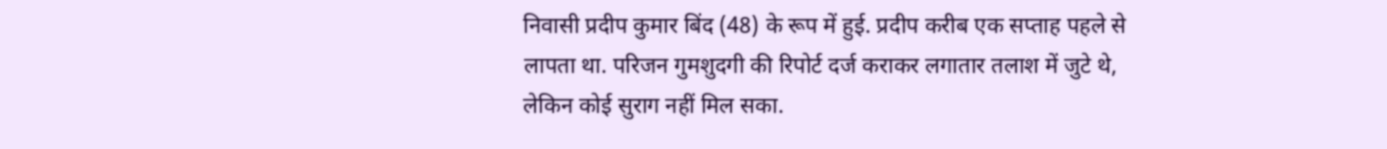निवासी प्रदीप कुमार बिंद (48) के रूप में हुई. प्रदीप करीब एक सप्ताह पहले से लापता था. परिजन गुमशुदगी की रिपोर्ट दर्ज कराकर लगातार तलाश में जुटे थे, लेकिन कोई सुराग नहीं मिल सका.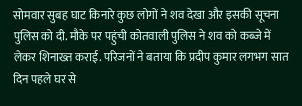सोमवार सुबह घाट किनारे कुछ लोगों ने शव देखा और इसकी सूचना पुलिस को दी. मौके पर पहुंची कोतवाली पुलिस ने शव को कब्जे में लेकर शिनाख्त कराई. परिजनों ने बताया कि प्रदीप कुमार लगभग सात दिन पहले घर से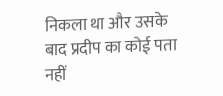निकला था और उसके बाद प्रदीप का कोई पता नहीं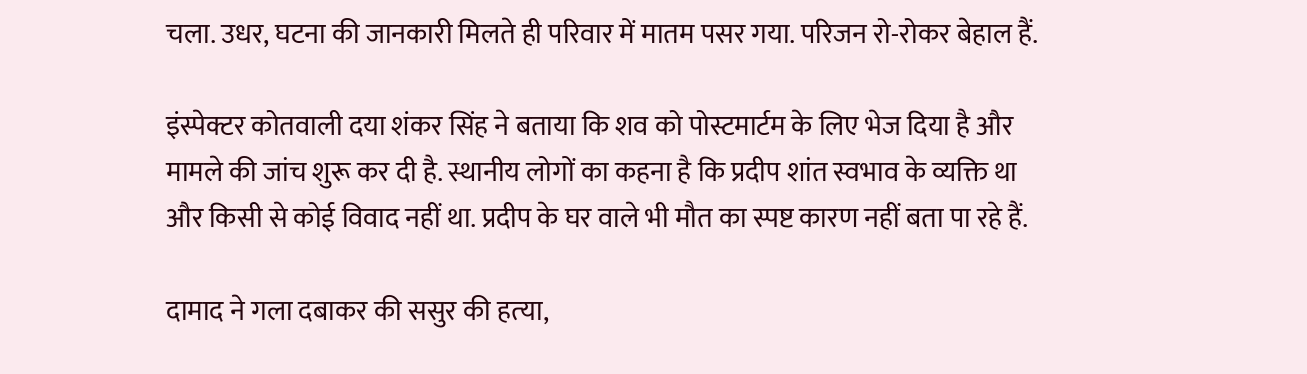चला. उधर, घटना की जानकारी मिलते ही परिवार में मातम पसर गया. परिजन रो-रोकर बेहाल हैं.

इंस्पेक्टर कोतवाली दया शंकर सिंह ने बताया कि शव को पोस्टमार्टम के लिए भेज दिया है और मामले की जांच शुरू कर दी है. स्थानीय लोगों का कहना है कि प्रदीप शांत स्वभाव के व्यक्ति था और किसी से कोई विवाद नहीं था. प्रदीप के घर वाले भी मौत का स्पष्ट कारण नहीं बता पा रहे हैं.

दामाद ने गला दबाकर की ससुर की हत्‍या,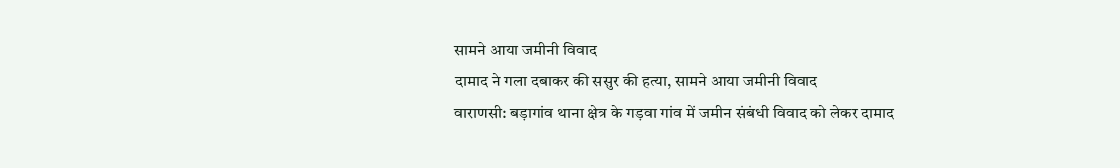सामने आया जमीनी विवाद
दामाद ने गला दबाकर की ससुर की हत्‍या, सामने आया जमीनी विवाद
वाराणसी: बड़ागांव थाना क्षेत्र के गड़वा गांव में जमीन संबंधी विवाद को लेकर दामाद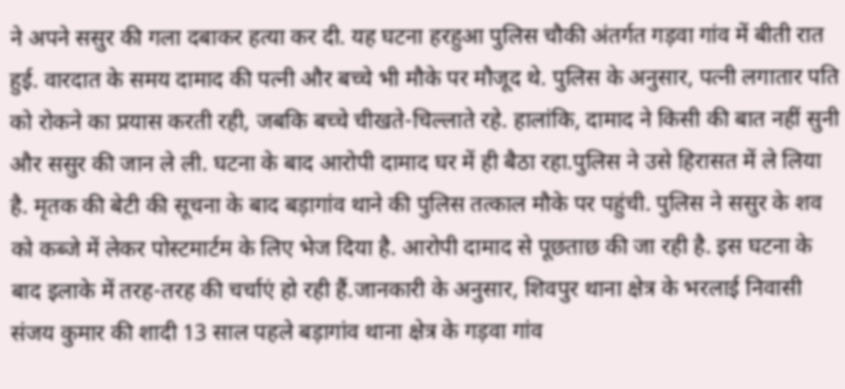ने अपने ससुर की गला दबाकर हत्या कर दी. यह घटना हरहुआ पुलिस चौकी अंतर्गत गड़वा गांव में बीती रात हुई. वारदात के समय दामाद की पत्नी और बच्चे भी मौके पर मौजूद थे. पुलिस के अनुसार, पत्नी लगातार पति को रोकने का प्रयास करती रही, जबकि बच्चे चीखते-चिल्लाते रहे. हालांकि, दामाद ने किसी की बात नहीं सुनी और ससुर की जान ले ली. घटना के बाद आरोपी दामाद घर में ही बैठा रहा.पुलिस ने उसे हिरासत में ले लिया है. मृतक की बेटी की सूचना के बाद बड़ागांव थाने की पुलिस तत्काल मौके पर पहुंची. पुलिस ने ससुर के शव को कब्जे में लेकर पोस्टमार्टम के लिए भेज दिया है. आरोपी दामाद से पूछताछ की जा रही है. इस घटना के बाद इलाके में तरह-तरह की चर्चाएं हो रही हैं.जानकारी के अनुसार, शिवपुर थाना क्षेत्र के भरलाई निवासी संजय कुमार की शादी 13 साल पहले बड़ागांव थाना क्षेत्र के गड़वा गांव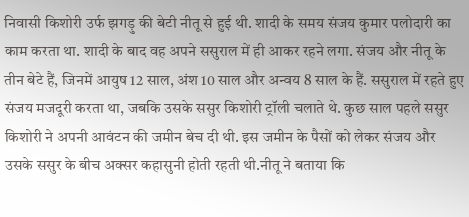निवासी किशोरी उर्फ झगड़ु की बेटी नीतू से हुई थी. शादी के समय संजय कुमार पलोदारी का काम करता था. शादी के बाद वह अपने ससुराल में ही आकर रहने लगा. संजय और नीतू के तीन बेटे हैं, जिनमें आयुष 12 साल, अंश 10 साल और अन्वय 8 साल के हैं. ससुराल में रहते हुए संजय मजदूरी करता था, जबकि उसके ससुर किशोरी ट्रॉली चलाते थे. कुछ साल पहले ससुर किशोरी ने अपनी आवंटन की जमीन बेच दी थी. इस जमीन के पैसों को लेकर संजय और उसके ससुर के बीच अक्सर कहासुनी होती रहती थी.नीतू ने बताया कि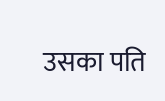उसका पति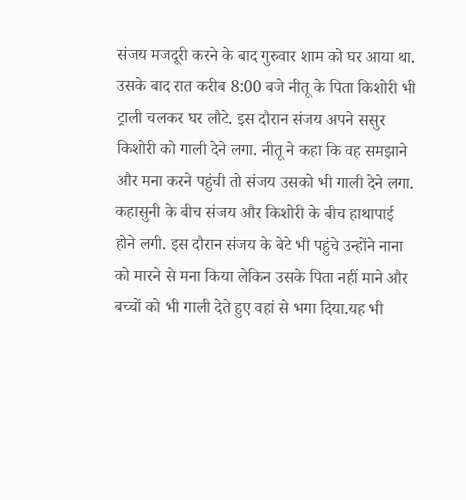संजय मजदूरी करने के बाद गुरुवार शाम को घर आया था. उसके बाद रात करीब 8:00 बजे नीतू के पिता किशोरी भी ट्राली चलकर घर लौटे. इस दौरान संजय अपने ससुर किशोरी को गाली देने लगा. नीतू ने कहा कि वह समझाने और मना करने पहुंची तो संजय उसको भी गाली देने लगा. कहासुनी के बीच संजय और किशोरी के बीच हाथापाई होने लगी. इस दौरान संजय के बेटे भी पहुंचे उन्होंने नाना को मारने से मना किया लेकिन उसके पिता नहीं माने और बच्चों को भी गाली देते हुए वहां से भगा दिया.यह भी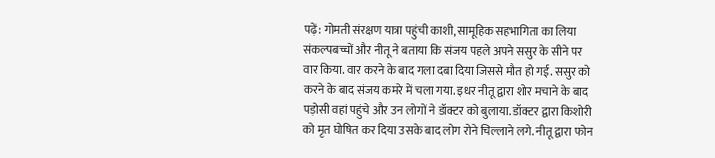पढ़ें: गोमती संरक्षण यात्रा पहुंची काशी, सामूहिक सहभागिता का लिया संकल्‍पबच्चों और नीतू ने बताया कि संजय पहले अपने ससुर के सीने पर वार किया. वार करने के बाद गला दबा दिया जिससे मौत हो गई. ससुर को करने के बाद संजय कमरे में चला गया. इधर नीतू द्वारा शोर मचाने के बाद पड़ोसी वहां पहुंचे और उन लोगों ने डॉक्टर को बुलाया. डॉक्टर द्वारा किशोरी को मृत घोषित कर दिया उसके बाद लोग रोने चिल्लाने लगे. नीतू द्वारा फोन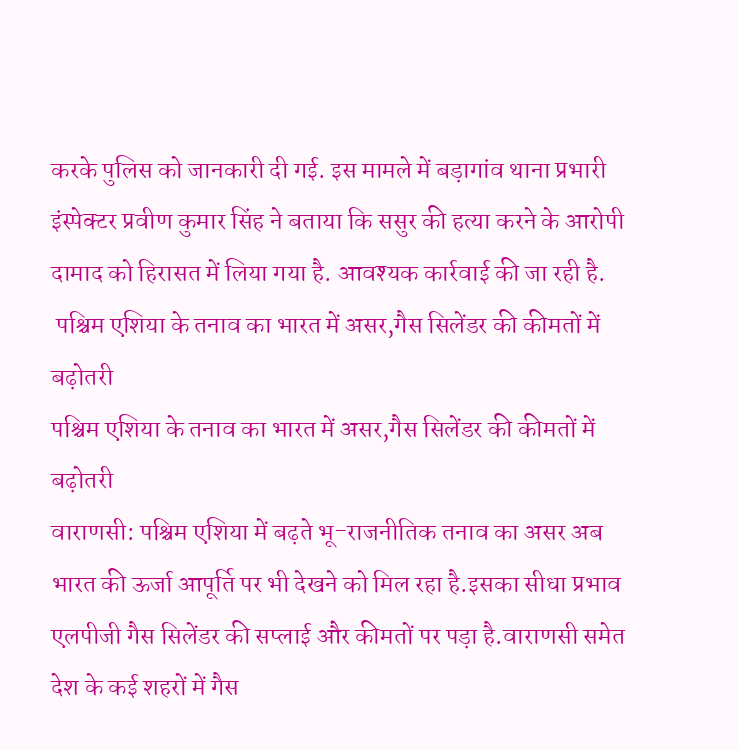करके पुलिस को जानकारी दी गई. इस मामले में बड़ागांव थाना प्रभारी इंस्पेक्टर प्रवीण कुमार सिंह ने बताया कि ससुर की हत्या करने के आरोपी दामाद को हिरासत में लिया गया है. आवश्यक कार्रवाई की जा रही है.
 पश्चिम एशिया के तनाव का भारत में असर,गैस सिलेंडर की कीमतों में बढ़ोतरी
पश्चिम एशिया के तनाव का भारत में असर,गैस सिलेंडर की कीमतों में बढ़ोतरी
वाराणसी: पश्चिम एशिया में बढ़ते भू-राजनीतिक तनाव का असर अब भारत की ऊर्जा आपूर्ति पर भी देखने को मिल रहा है.इसका सीधा प्रभाव एलपीजी गैस सिलेंडर की सप्लाई और कीमतों पर पड़ा है.वाराणसी समेत देश के कई शहरों में गैस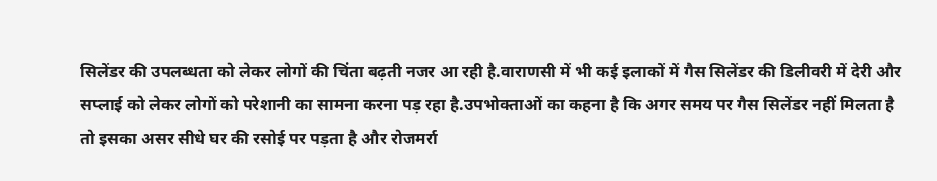सिलेंडर की उपलब्धता को लेकर लोगों की चिंता बढ़ती नजर आ रही है.वाराणसी में भी कई इलाकों में गैस सिलेंडर की डिलीवरी में देरी और सप्लाई को लेकर लोगों को परेशानी का सामना करना पड़ रहा है.उपभोक्ताओं का कहना है कि अगर समय पर गैस सिलेंडर नहीं मिलता है तो इसका असर सीधे घर की रसोई पर पड़ता है और रोजमर्रा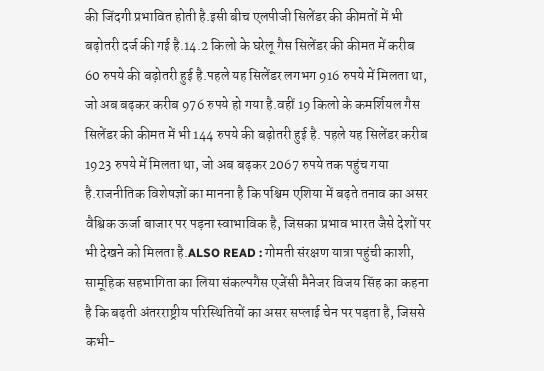की जिंदगी प्रभावित होती है.इसी बीच एलपीजी सिलेंडर की कीमतों में भी बढ़ोतरी दर्ज की गई है.14.2 किलो के घरेलू गैस सिलेंडर की कीमत में करीब 60 रुपये की बढ़ोतरी हुई है.पहले यह सिलेंडर लगभग 916 रुपये में मिलता था, जो अब बढ़कर करीब 976 रुपये हो गया है.वहीं 19 किलो के कमर्शियल गैस सिलेंडर की कीमत में भी 144 रुपये की बढ़ोतरी हुई है. पहले यह सिलेंडर करीब 1923 रुपये में मिलता था, जो अब बढ़कर 2067 रुपये तक पहुंच गया है.राजनीतिक विशेषज्ञों का मानना है कि पश्चिम एशिया में बढ़ते तनाव का असर वैश्विक ऊर्जा बाजार पर पड़ना स्वाभाविक है, जिसका प्रभाव भारत जैसे देशों पर भी देखने को मिलता है.ALSO READ : गोमती संरक्षण यात्रा पहुंची काशी, सामूहिक सहभागिता का लिया संकल्‍पगैस एजेंसी मैनेजर विजय सिंह का कहना है कि बढ़ती अंतरराष्ट्रीय परिस्थितियों का असर सप्लाई चेन पर पड़ता है, जिससे कभी-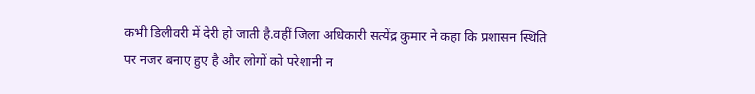कभी डिलीवरी में देरी हो जाती है.वहीं जिला अधिकारी सत्येंद्र कुमार ने कहा कि प्रशासन स्थिति पर नजर बनाए हुए है और लोगों को परेशानी न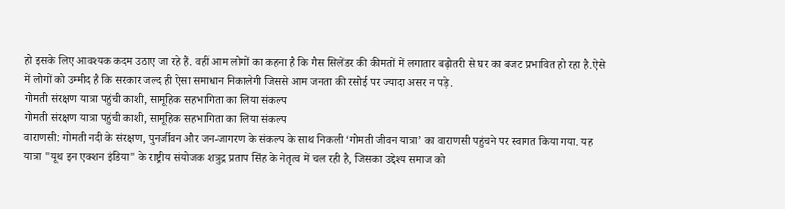हो इसके लिए आवश्यक कदम उठाए जा रहे हैं. वहीं आम लोगों का कहना है कि गैस सिलेंडर की कीमतों में लगातार बढ़ोतरी से घर का बजट प्रभावित हो रहा है.ऐसे में लोगों को उम्मीद है कि सरकार जल्द ही ऐसा समाधान निकालेगी जिससे आम जनता की रसोई पर ज्यादा असर न पड़े.
गोमती संरक्षण यात्रा पहुंची काशी, सामूहिक सहभागिता का लिया संकल्‍प
गोमती संरक्षण यात्रा पहुंची काशी, सामूहिक सहभागिता का लिया संकल्‍प
वाराणसी: गोमती नदी के संरक्षण, पुनर्जीवन और जन-जागरण के संकल्प के साथ निकली ‘गोमती जीवन यात्रा’ का वाराणसी पहुंचने पर स्वागत किया गया. यह यात्रा "यूथ इन एक्शन इंडिया" के राष्ट्रीय संयोजक शत्रुद्र प्रताप सिंह के नेतृत्व में चल रही है, जिसका उद्देश्य समाज को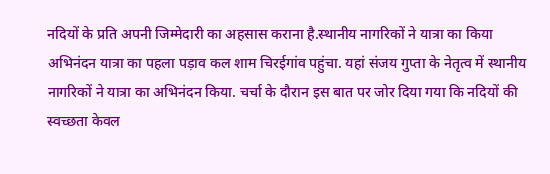नदियों के प्रति अपनी जिम्मेदारी का अहसास कराना है.स्थानीय नागरिकों ने यात्रा का किया अभिनंदन यात्रा का पहला पड़ाव कल शाम चिरईगांव पहुंचा. यहां संजय गुप्ता के नेतृत्व में स्थानीय नागरिकों ने यात्रा का अभिनंदन किया. चर्चा के दौरान इस बात पर जोर दिया गया कि नदियों की स्वच्छता केवल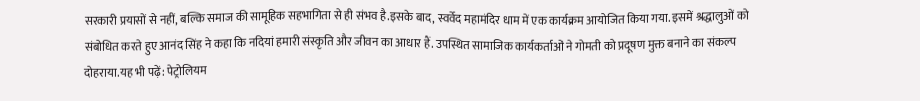सरकारी प्रयासों से नहीं, बल्कि समाज की सामूहिक सहभागिता से ही संभव है.इसके बाद, स्वर्वेद महामंदिर धाम में एक कार्यक्रम आयोजित किया गया. इसमें श्रद्धालुओं को संबोधित करते हुए आनंद सिंह ने कहा कि नदियां हमारी संस्कृति और जीवन का आधार हैं. उपस्थित सामाजिक कार्यकर्ताओं ने गोमती को प्रदूषण मुक्त बनाने का संकल्प दोहराया.यह भी पढ़ें: पेट्रोलियम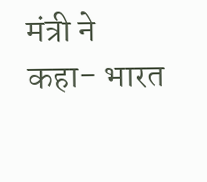मंत्री ने कहा- भारत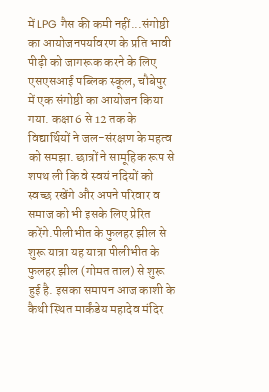में LPG गैस की कमी नहीं...संगोष्ठी का आयोजनपर्यावरण के प्रति भावी पीढ़ी को जागरूक करने के लिए एसएसआई पब्लिक स्कूल, चौबेपुर में एक संगोष्ठी का आयोजन किया गया. कक्षा 6 से 12 तक के विद्यार्थियों ने जल-संरक्षण के महत्व को समझा. छात्रों ने सामूहिक रूप से शपथ ली कि वे स्वयं नदियों को स्वच्छ रखेंगे और अपने परिवार व समाज को भी इसके लिए प्रेरित करेंगे.पीलीभीत के फुलहर झील से शुरू यात्रा यह यात्रा पीलीभीत के फुलहर झील (गोमत ताल) से शुरू हुई है. इसका समापन आज काशी के कैथी स्थित मार्कंडेय महादेव मंदिर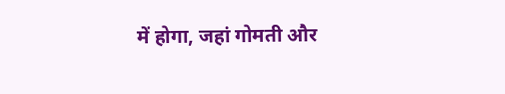में होगा, जहां गोमती और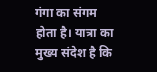गंगा का संगम होता है। यात्रा का मुख्य संदेश है कि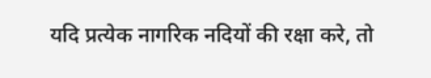यदि प्रत्येक नागरिक नदियों की रक्षा करे, तो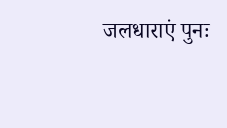जलधाराएं पुनः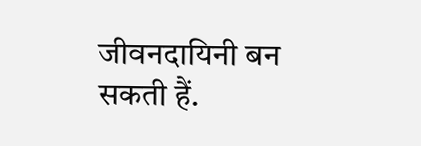जीवनदायिनी बन सकती हैं.